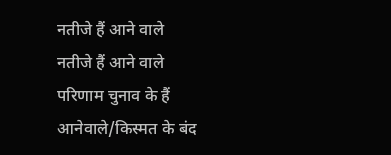नतीजे हैं आने वाले
नतीजे हैं आने वाले
परिणाम चुनाव के हैं आनेवाले/किस्मत के बंद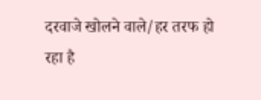दरवाजे खोलने वाले/हर तरफ हो रहा है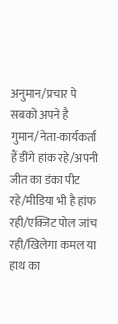अनुमान/प्रचार पे सबको अपने है गुमान/नेता-कार्यकर्ता हैं डींगे हांक रहे/अपनी जीत का डंका पीट रहे/मीडिया भी है हांफ रही/एक्जिट पोल जांच रही/खिलेगा कमल या हाथ का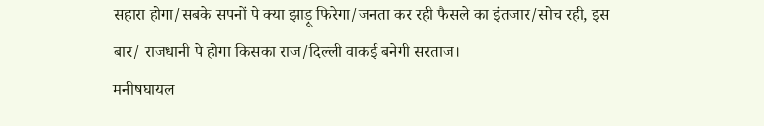सहारा होगा/सबके सपनों पे क्या झाड़ू फिरेगा/जनता कर रही फैसले का इंतजार/सोच रही, इस बार/ राजधानी पे होगा किसका राज/दिल्ली वाकई बनेगी सरताज।
मनीषघायल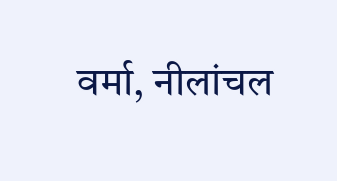वर्मा, नीलांचल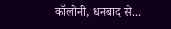कॉलोनी, धनबाद से...